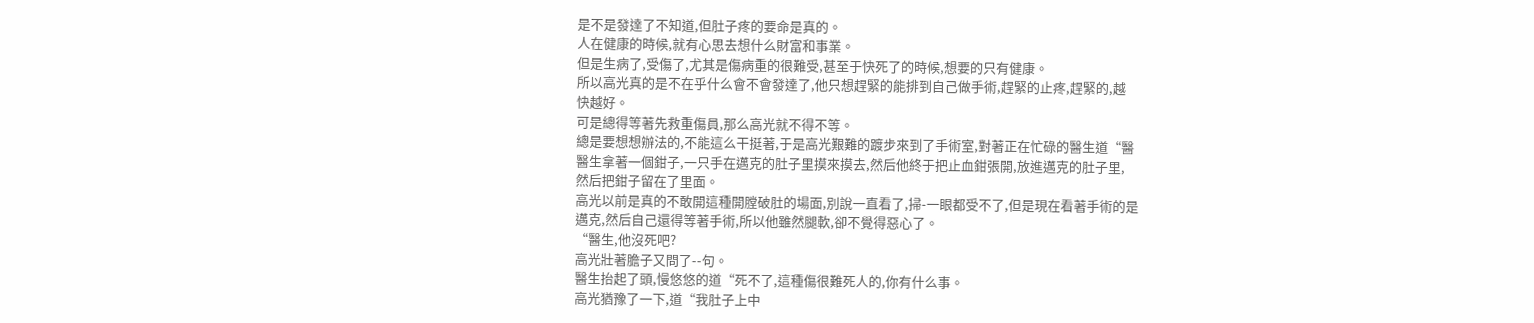是不是發達了不知道,但肚子疼的要命是真的。
人在健康的時候,就有心思去想什么財富和事業。
但是生病了,受傷了,尤其是傷病重的很難受,甚至于快死了的時候,想要的只有健康。
所以高光真的是不在乎什么會不會發達了,他只想趕緊的能排到自己做手術,趕緊的止疼,趕緊的,越
快越好。
可是總得等著先救重傷員,那么高光就不得不等。
總是要想想辦法的,不能這么干挺著,于是高光艱難的踱步來到了手術室,對著正在忙碌的醫生道“醫
醫生拿著一個鉗子,一只手在邁克的肚子里摸來摸去,然后他終于把止血鉗張開,放進邁克的肚子里,
然后把鉗子留在了里面。
高光以前是真的不敢開這種開膛破肚的場面,別說一直看了,掃-一眼都受不了,但是現在看著手術的是
邁克,然后自己還得等著手術,所以他雖然腿軟,卻不覺得惡心了。
“醫生,他沒死吧?
高光壯著膽子又問了--句。
醫生抬起了頭,慢悠悠的道“死不了,這種傷很難死人的,你有什么事。
高光猶豫了一下,道“我肚子上中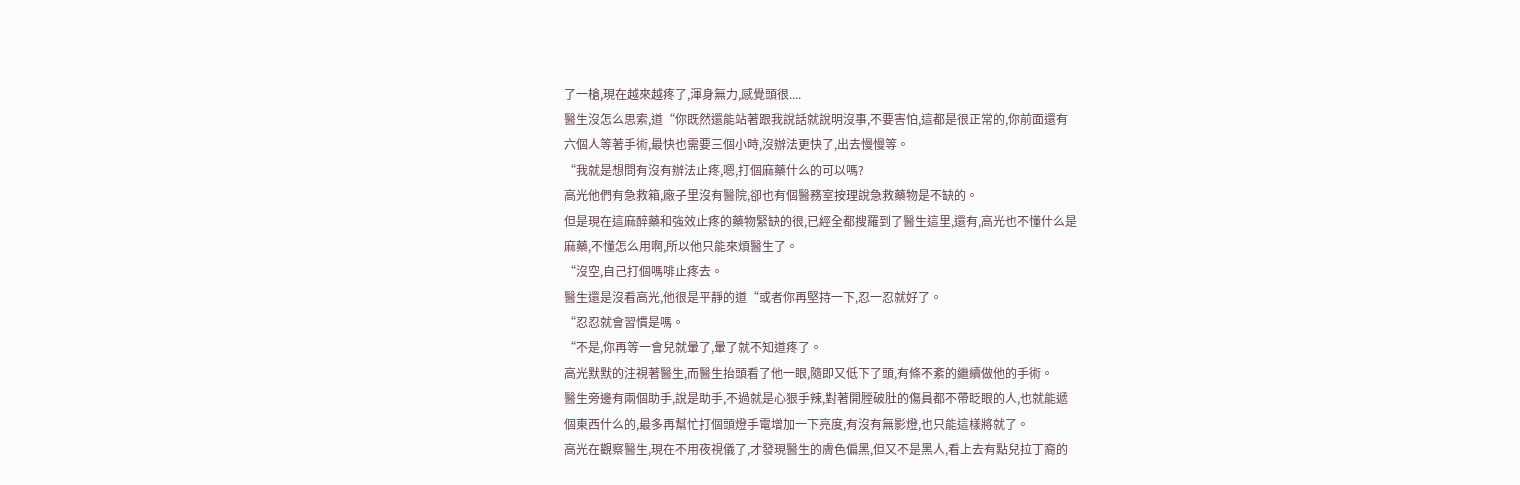了一槍,現在越來越疼了,渾身無力,感覺頭很....
醫生沒怎么思索,道“你既然還能站著跟我說話就說明沒事,不要害怕,這都是很正常的,你前面還有
六個人等著手術,最快也需要三個小時,沒辦法更快了,出去慢慢等。
“我就是想問有沒有辦法止疼,嗯,打個麻藥什么的可以嗎?
高光他們有急救箱,廠子里沒有醫院,卻也有個醫務室按理說急救藥物是不缺的。
但是現在這麻醉藥和強效止疼的藥物緊缺的很,已經全都搜羅到了醫生這里,還有,高光也不懂什么是
麻藥,不懂怎么用啊,所以他只能來煩醫生了。
“沒空,自己打個嗎啡止疼去。
醫生還是沒看高光,他很是平靜的道“或者你再堅持一下,忍一忍就好了。
“忍忍就會習慣是嗎。
“不是,你再等一會兒就暈了,暈了就不知道疼了。
高光默默的注視著醫生,而醫生抬頭看了他一眼,隨即又低下了頭,有條不紊的繼續做他的手術。
醫生旁邊有兩個助手,說是助手,不過就是心狠手辣,對著開膛破肚的傷員都不帶眨眼的人,也就能遞
個東西什么的,最多再幫忙打個頭燈手電增加一下亮度,有沒有無影燈,也只能這樣將就了。
高光在觀察醫生,現在不用夜視儀了,才發現醫生的膚色偏黑,但又不是黑人,看上去有點兒拉丁裔的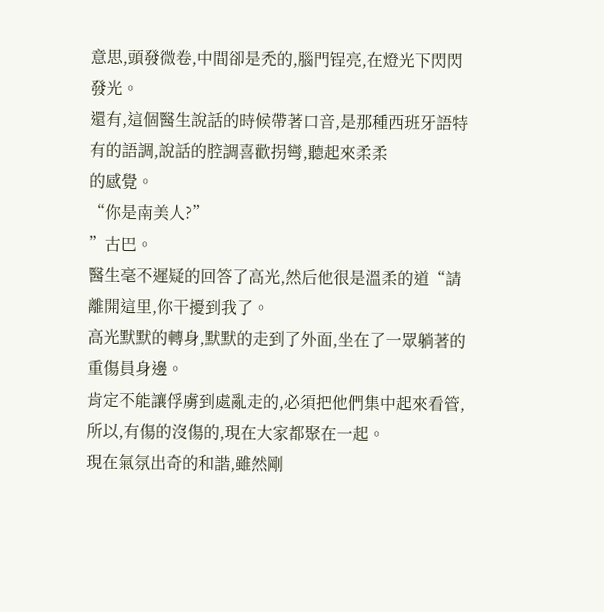意思,頭發微卷,中間卻是禿的,腦門锃亮,在燈光下閃閃發光。
還有,這個醫生說話的時候帶著口音,是那種西班牙語特有的語調,說話的腔調喜歡拐彎,聽起來柔柔
的感覺。
“你是南美人?”
”古巴。
醫生毫不遲疑的回答了高光,然后他很是溫柔的道“請離開這里,你干擾到我了。
高光默默的轉身,默默的走到了外面,坐在了一眾躺著的重傷員身邊。
肯定不能讓俘虜到處亂走的,必須把他們集中起來看管,所以,有傷的沒傷的,現在大家都聚在一起。
現在氣氛出奇的和諧,雖然剛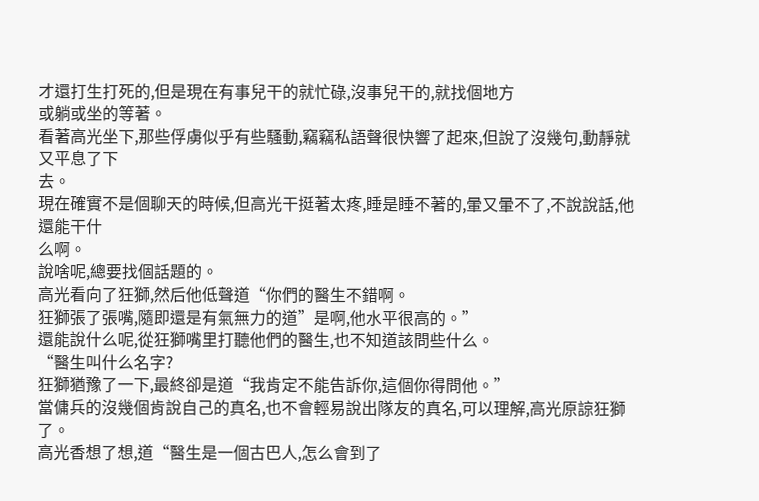才還打生打死的,但是現在有事兒干的就忙碌,沒事兒干的,就找個地方
或躺或坐的等著。
看著高光坐下,那些俘虜似乎有些騷動,竊竊私語聲很快響了起來,但說了沒幾句,動靜就又平息了下
去。
現在確實不是個聊天的時候,但高光干挺著太疼,睡是睡不著的,暈又暈不了,不說說話,他還能干什
么啊。
說啥呢,總要找個話題的。
高光看向了狂獅,然后他低聲道“你們的醫生不錯啊。
狂獅張了張嘴,隨即還是有氣無力的道”是啊,他水平很高的。”
還能說什么呢,從狂獅嘴里打聽他們的醫生,也不知道該問些什么。
“醫生叫什么名字?
狂獅猶豫了一下,最終卻是道“我肯定不能告訴你,這個你得問他。”
當傭兵的沒幾個肯說自己的真名,也不會輕易說出隊友的真名,可以理解,高光原諒狂獅了。
高光香想了想,道“醫生是一個古巴人,怎么會到了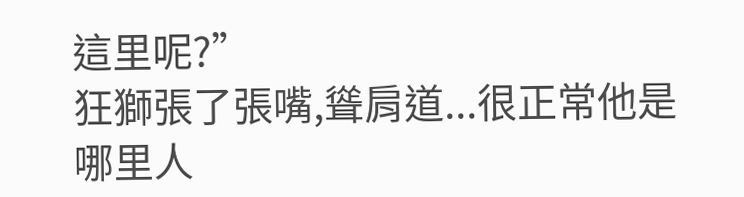這里呢?”
狂獅張了張嘴,聳肩道...很正常他是哪里人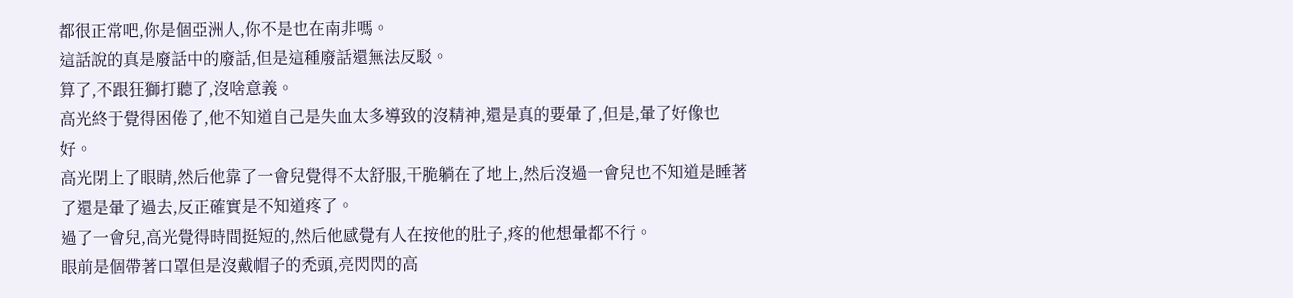都很正常吧,你是個亞洲人,你不是也在南非嗎。
這話說的真是廢話中的廢話,但是這種廢話還無法反駁。
算了,不跟狂獅打聽了,沒啥意義。
高光終于覺得困倦了,他不知道自己是失血太多導致的沒精神,還是真的要暈了,但是,暈了好像也
好。
高光閉上了眼睛,然后他靠了一會兒覺得不太舒服,干脆躺在了地上,然后沒過一會兒也不知道是睡著
了還是暈了過去,反正確實是不知道疼了。
過了一會兒,高光覺得時間挺短的,然后他感覺有人在按他的肚子,疼的他想暈都不行。
眼前是個帶著口罩但是沒戴帽子的禿頭,亮閃閃的高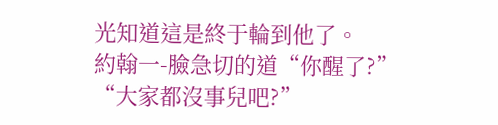光知道這是終于輪到他了。
約翰一-臉急切的道“你醒了?”
“大家都沒事兒吧?”